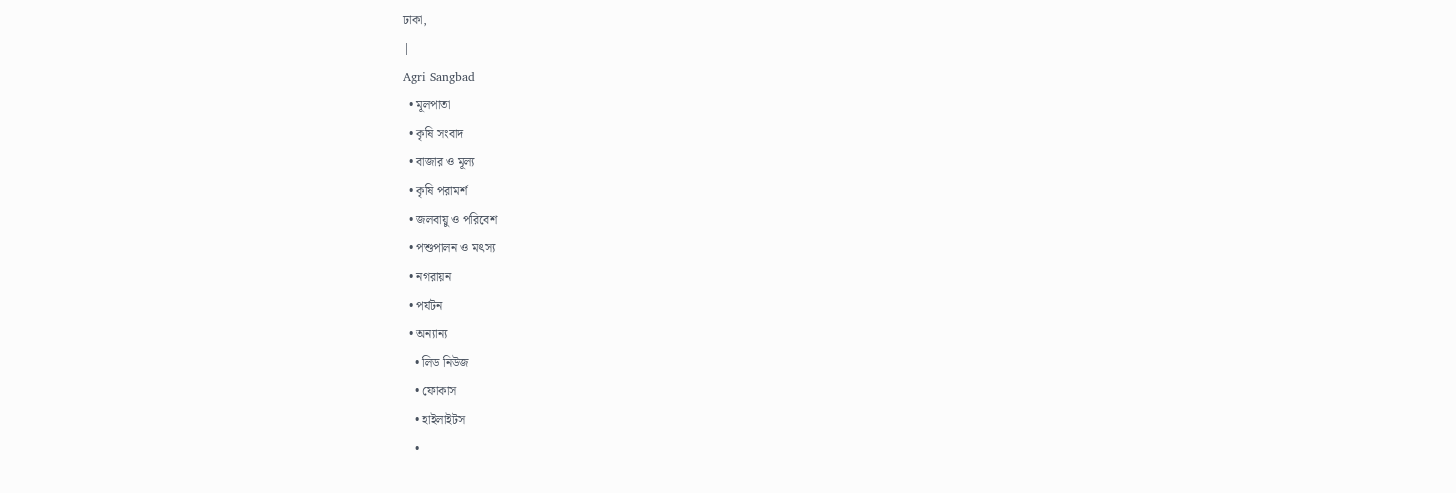ঢাকা,
|
Agri Sangbad
  • মূলপাতা
  • কৃষি সংবাদ
  • বাজার ও মূল্য
  • কৃষি পরামর্শ
  • জলবায়ু ও পরিবেশ
  • পশুপালন ও মৎস্য
  • নগরায়ন
  • পর্যটন
  • অন্যান্য
    • লিড নিউজ
    • ফোকাস
    • হাইলাইটস
    •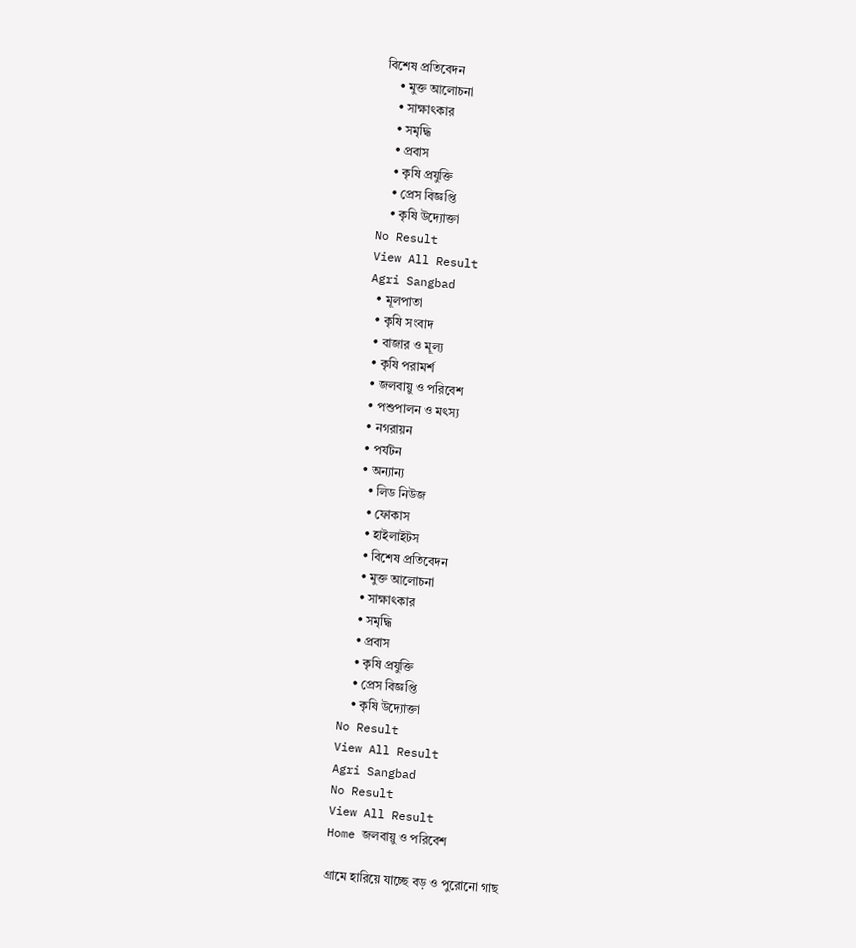বিশেষ প্রতিবেদন
    • মুক্ত আলোচনা
    • সাক্ষাৎকার
    • সমৃদ্ধি
    • প্রবাস
    • কৃষি প্রযুক্তি
    • প্রেস বিজ্ঞপ্তি
    • কৃষি উদ্যোক্তা
No Result
View All Result
Agri Sangbad
  • মূলপাতা
  • কৃষি সংবাদ
  • বাজার ও মূল্য
  • কৃষি পরামর্শ
  • জলবায়ু ও পরিবেশ
  • পশুপালন ও মৎস্য
  • নগরায়ন
  • পর্যটন
  • অন্যান্য
    • লিড নিউজ
    • ফোকাস
    • হাইলাইটস
    • বিশেষ প্রতিবেদন
    • মুক্ত আলোচনা
    • সাক্ষাৎকার
    • সমৃদ্ধি
    • প্রবাস
    • কৃষি প্রযুক্তি
    • প্রেস বিজ্ঞপ্তি
    • কৃষি উদ্যোক্তা
No Result
View All Result
Agri Sangbad
No Result
View All Result
Home জলবায়ু ও পরিবেশ

গ্রামে হারিয়ে যাচ্ছে বড় ও পুরোনো গাছ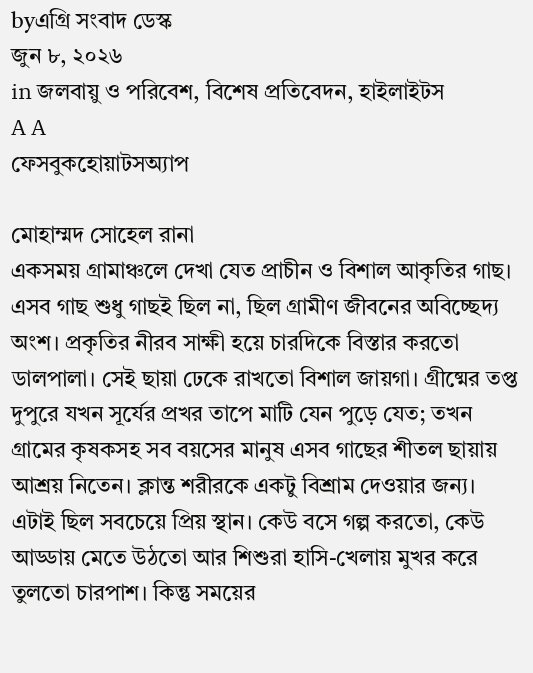byএগ্রি সংবাদ ডেস্ক
জুন ৮, ২০২৬
in জলবায়ু ও পরিবেশ, বিশেষ প্রতিবেদন, হাইলাইটস
A A
ফেসবুকহোয়াটসঅ্যাপ

মোহাম্মদ সোহেল রানা
একসময় গ্রামাঞ্চলে দেখা যেত প্রাচীন ও বিশাল আকৃতির গাছ। এসব গাছ শুধু গাছই ছিল না, ছিল গ্রামীণ জীবনের অবিচ্ছেদ্য অংশ। প্রকৃতির নীরব সাক্ষী হয়ে চারদিকে বিস্তার করতো ডালপালা। সেই ছায়া ঢেকে রাখতো বিশাল জায়গা। গ্রীষ্মের তপ্ত দুপুরে যখন সূর্যের প্রখর তাপে মাটি যেন পুড়ে যেত; তখন গ্রামের কৃষকসহ সব বয়সের মানুষ এসব গাছের শীতল ছায়ায় আশ্রয় নিতেন। ক্লান্ত শরীরকে একটু বিশ্রাম দেওয়ার জন্য। এটাই ছিল সবচেয়ে প্রিয় স্থান। কেউ বসে গল্প করতো, কেউ আড্ডায় মেতে উঠতো আর শিশুরা হাসি-খেলায় মুখর করে তুলতো চারপাশ। কিন্তু সময়ের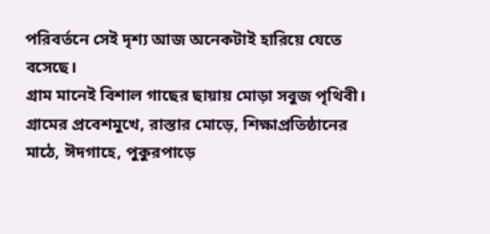পরিবর্তনে সেই দৃশ্য আজ অনেকটাই হারিয়ে যেতে বসেছে।
গ্রাম মানেই বিশাল গাছের ছায়ায় মোড়া সবুজ পৃথিবী। গ্রামের প্রবেশমুখে, রাস্তার মোড়ে, শিক্ষাপ্রতিষ্ঠানের মাঠে, ঈদগাহে, পুকুরপাড়ে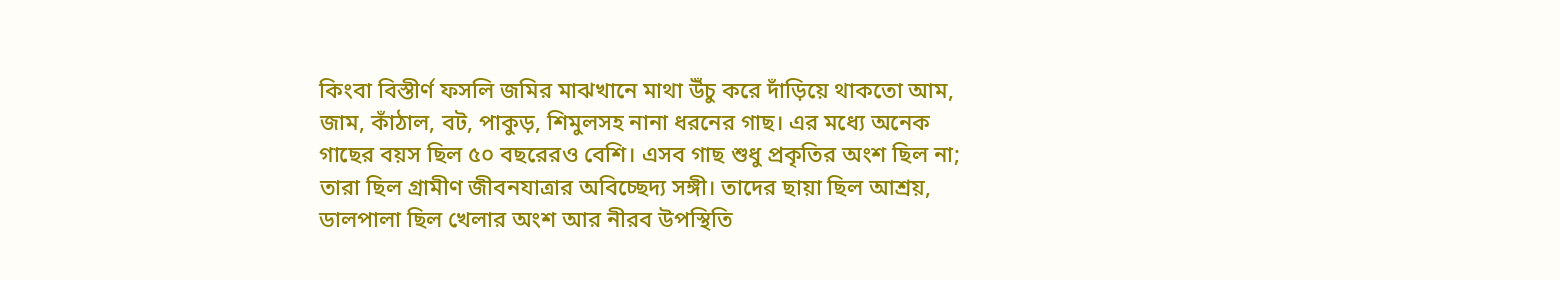কিংবা বিস্তীর্ণ ফসলি জমির মাঝখানে মাথা উঁচু করে দাঁড়িয়ে থাকতো আম, জাম, কাঁঠাল, বট, পাকুড়, শিমুলসহ নানা ধরনের গাছ। এর মধ্যে অনেক গাছের বয়স ছিল ৫০ বছরেরও বেশি। এসব গাছ শুধু প্রকৃতির অংশ ছিল না; তারা ছিল গ্রামীণ জীবনযাত্রার অবিচ্ছেদ্য সঙ্গী। তাদের ছায়া ছিল আশ্রয়, ডালপালা ছিল খেলার অংশ আর নীরব উপস্থিতি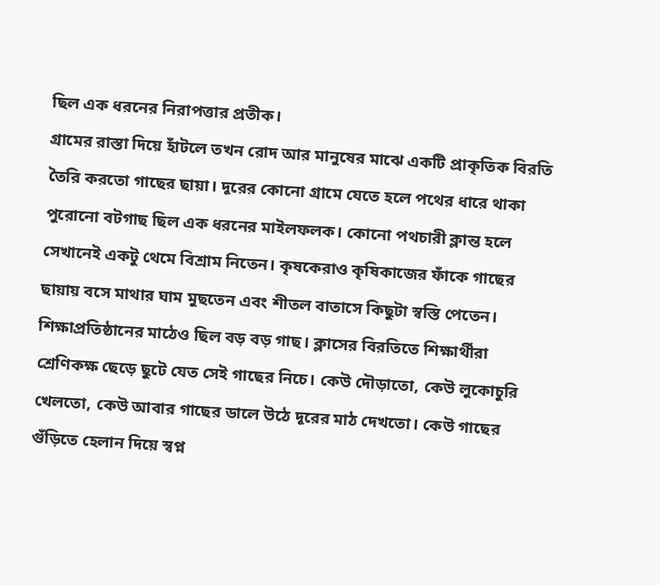ছিল এক ধরনের নিরাপত্তার প্রতীক।
গ্রামের রাস্তা দিয়ে হাঁটলে তখন রোদ আর মানুষের মাঝে একটি প্রাকৃতিক বিরতি তৈরি করতো গাছের ছায়া। দূরের কোনো গ্রামে যেতে হলে পথের ধারে থাকা পুরোনো বটগাছ ছিল এক ধরনের মাইলফলক। কোনো পথচারী ক্লান্ত হলে সেখানেই একটু থেমে বিশ্রাম নিতেন। কৃষকেরাও কৃষিকাজের ফাঁকে গাছের ছায়ায় বসে মাথার ঘাম মুছতেন এবং শীতল বাতাসে কিছুটা স্বস্তি পেতেন।
শিক্ষাপ্রতিষ্ঠানের মাঠেও ছিল বড় বড় গাছ। ক্লাসের বিরতিতে শিক্ষার্থীরা শ্রেণিকক্ষ ছেড়ে ছুটে যেত সেই গাছের নিচে। কেউ দৌড়াতো, কেউ লুকোচুরি খেলতো, কেউ আবার গাছের ডালে উঠে দূরের মাঠ দেখতো। কেউ গাছের গুঁড়িতে হেলান দিয়ে স্বপ্ন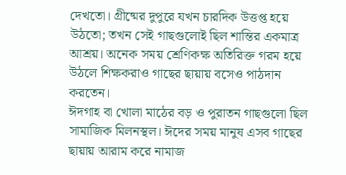দেখতো। গ্রীষ্মের দুপুরে যখন চারদিক উত্তপ্ত হয়ে উঠতো; তখন সেই গাছগুলোই ছিল শান্তির একমাত্র আশ্রয়। অনেক সময় শ্রেণিকক্ষ অতিরিক্ত গরম হয়ে উঠলে শিক্ষকরাও গাছের ছায়ায় বসেও পাঠদান করতেন।
ঈদগাহ বা খোলা মাঠের বড় ও পুরাতন গাছগুলো ছিল সামাজিক মিলনস্থল। ঈদের সময় মানুষ এসব গাছের ছায়ায় আরাম করে নামাজ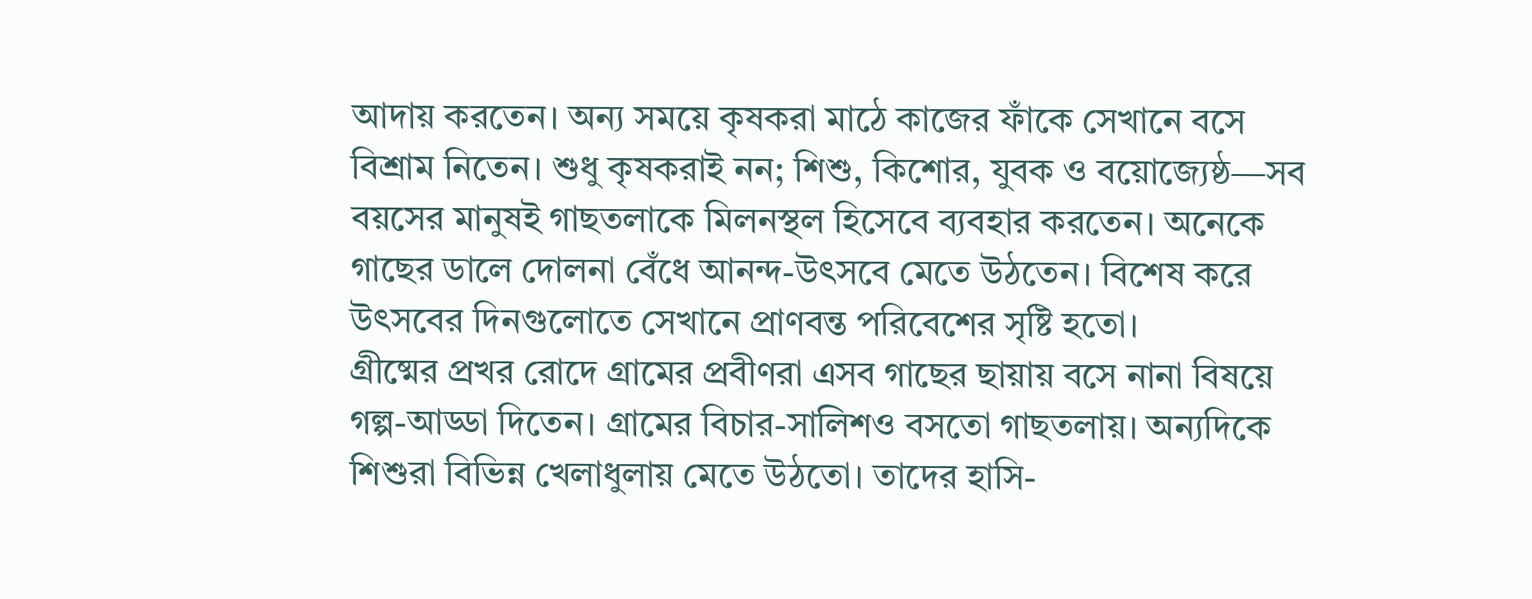আদায় করতেন। অন্য সময়ে কৃষকরা মাঠে কাজের ফাঁকে সেখানে বসে বিশ্রাম নিতেন। শুধু কৃষকরাই নন; শিশু, কিশোর, যুবক ও বয়োজ্যেষ্ঠ—সব বয়সের মানুষই গাছতলাকে মিলনস্থল হিসেবে ব্যবহার করতেন। অনেকে গাছের ডালে দোলনা বেঁধে আনন্দ-উৎসবে মেতে উঠতেন। বিশেষ করে উৎসবের দিনগুলোতে সেখানে প্রাণবন্ত পরিবেশের সৃষ্টি হতো।
গ্রীষ্মের প্রখর রোদে গ্রামের প্রবীণরা এসব গাছের ছায়ায় বসে নানা বিষয়ে গল্প-আড্ডা দিতেন। গ্রামের বিচার-সালিশও বসতো গাছতলায়। অন্যদিকে শিশুরা বিভিন্ন খেলাধুলায় মেতে উঠতো। তাদের হাসি-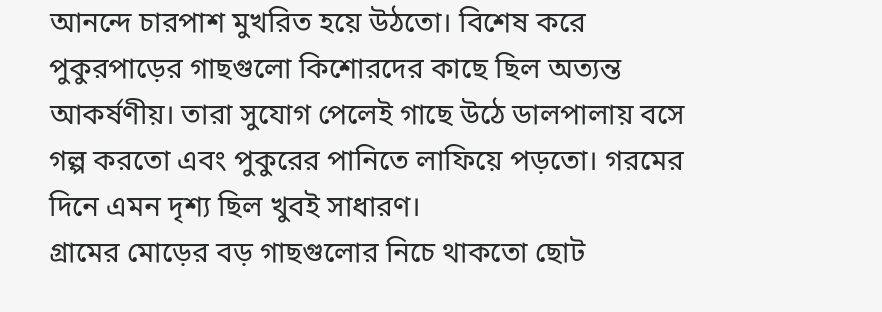আনন্দে চারপাশ মুখরিত হয়ে উঠতো। বিশেষ করে পুকুরপাড়ের গাছগুলো কিশোরদের কাছে ছিল অত্যন্ত আকর্ষণীয়। তারা সুযোগ পেলেই গাছে উঠে ডালপালায় বসে গল্প করতো এবং পুকুরের পানিতে লাফিয়ে পড়তো। গরমের দিনে এমন দৃশ্য ছিল খুবই সাধারণ।
গ্রামের মোড়ের বড় গাছগুলোর নিচে থাকতো ছোট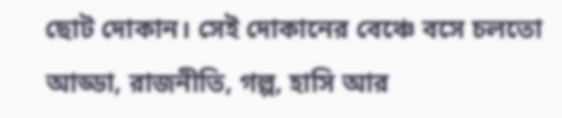ছোট দোকান। সেই দোকানের বেঞ্চে বসে চলতো আড্ডা, রাজনীতি, গল্প, হাসি আর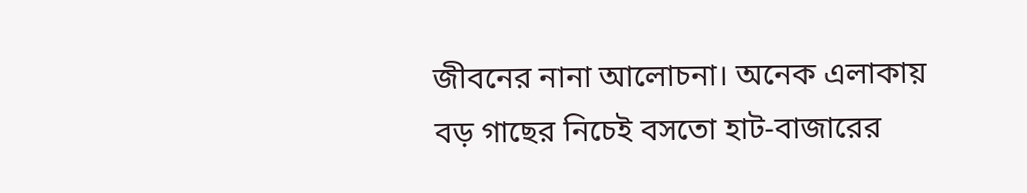জীবনের নানা আলোচনা। অনেক এলাকায় বড় গাছের নিচেই বসতো হাট-বাজারের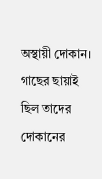অস্থায়ী দোকান। গাছের ছায়াই ছিল তাদের দোকানের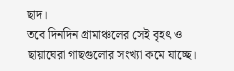ছাদ।
তবে দিনদিন গ্রামাঞ্চলের সেই বৃহৎ ও ছায়াঘেরা গাছগুলোর সংখ্যা কমে যাচ্ছে।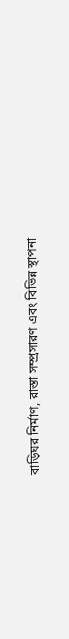বাড়িঘর নির্মাণ, রাস্তা সম্প্রসারণ এবং বিভিন্ন স্থাপনা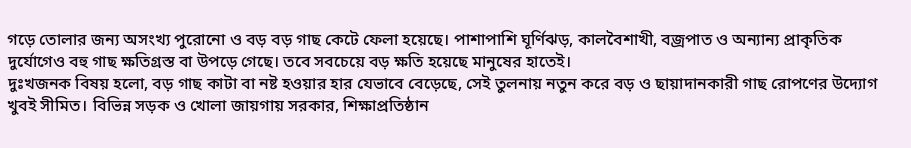গড়ে তোলার জন্য অসংখ্য পুরোনো ও বড় বড় গাছ কেটে ফেলা হয়েছে। পাশাপাশি ঘূর্ণিঝড়, কালবৈশাখী, বজ্রপাত ও অন্যান্য প্রাকৃতিক দুর্যোগেও বহু গাছ ক্ষতিগ্রস্ত বা উপড়ে গেছে। তবে সবচেয়ে বড় ক্ষতি হয়েছে মানুষের হাতেই।
দুঃখজনক বিষয় হলো, বড় গাছ কাটা বা নষ্ট হওয়ার হার যেভাবে বেড়েছে, সেই তুলনায় নতুন করে বড় ও ছায়াদানকারী গাছ রোপণের উদ্যোগ খুবই সীমিত। বিভিন্ন সড়ক ও খোলা জায়গায় সরকার, শিক্ষাপ্রতিষ্ঠান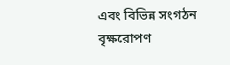এবং বিভিন্ন সংগঠন বৃক্ষরোপণ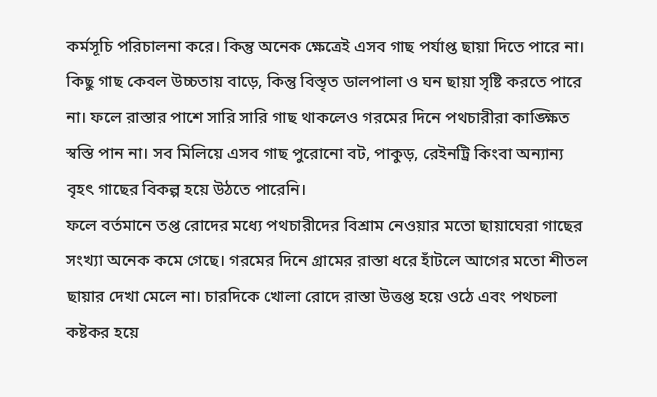কর্মসূচি পরিচালনা করে। কিন্তু অনেক ক্ষেত্রেই এসব গাছ পর্যাপ্ত ছায়া দিতে পারে না। কিছু গাছ কেবল উচ্চতায় বাড়ে, কিন্তু বিস্তৃত ডালপালা ও ঘন ছায়া সৃষ্টি করতে পারে না। ফলে রাস্তার পাশে সারি সারি গাছ থাকলেও গরমের দিনে পথচারীরা কাঙ্ক্ষিত স্বস্তি পান না। সব মিলিয়ে এসব গাছ পুরোনো বট, পাকুড়, রেইনট্রি কিংবা অন্যান্য বৃহৎ গাছের বিকল্প হয়ে উঠতে পারেনি।
ফলে বর্তমানে তপ্ত রোদের মধ্যে পথচারীদের বিশ্রাম নেওয়ার মতো ছায়াঘেরা গাছের সংখ্যা অনেক কমে গেছে। গরমের দিনে গ্রামের রাস্তা ধরে হাঁটলে আগের মতো শীতল ছায়ার দেখা মেলে না। চারদিকে খোলা রোদে রাস্তা উত্তপ্ত হয়ে ওঠে এবং পথচলা কষ্টকর হয়ে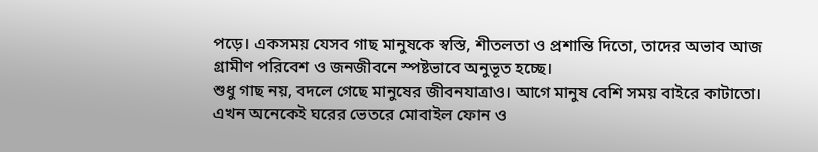পড়ে। একসময় যেসব গাছ মানুষকে স্বস্তি, শীতলতা ও প্রশান্তি দিতো, তাদের অভাব আজ গ্রামীণ পরিবেশ ও জনজীবনে স্পষ্টভাবে অনুভূত হচ্ছে।
শুধু গাছ নয়, বদলে গেছে মানুষের জীবনযাত্রাও। আগে মানুষ বেশি সময় বাইরে কাটাতো। এখন অনেকেই ঘরের ভেতরে মোবাইল ফোন ও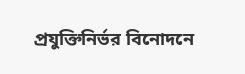প্রযুক্তিনির্ভর বিনোদনে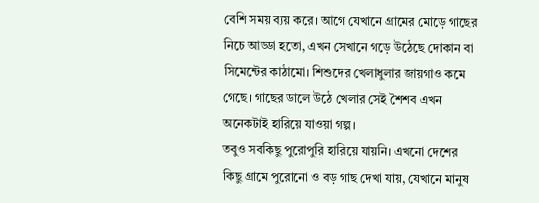বেশি সময় ব্যয় করে। আগে যেখানে গ্রামের মোড়ে গাছের নিচে আড্ডা হতো, এখন সেখানে গড়ে উঠেছে দোকান বা সিমেন্টের কাঠামো। শিশুদের খেলাধুলার জায়গাও কমে গেছে। গাছের ডালে উঠে খেলার সেই শৈশব এখন অনেকটাই হারিয়ে যাওয়া গল্প।
তবুও সবকিছু পুরোপুরি হারিয়ে যায়নি। এখনো দেশের কিছু গ্রামে পুরোনো ও বড় গাছ দেখা যায়, যেখানে মানুষ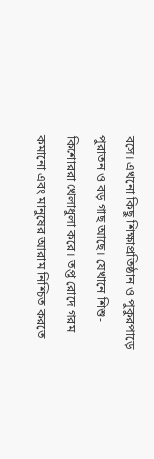বসে। এখনো কিছু শিক্ষাপ্রতিষ্ঠান ও পুকুরপাড়ে পুরাতন ও বড় গাছ আছে। যেখানে শিশু-কিশোররা খেলাধুলা করে। তপ্ত রোদে গরম কমানো এবং মানুষের আরাম নিশ্চিত করতে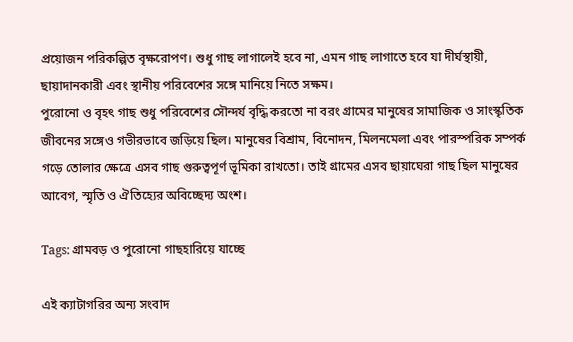প্রয়োজন পরিকল্পিত বৃক্ষরোপণ। শুধু গাছ লাগালেই হবে না, এমন গাছ লাগাতে হবে যা দীর্ঘস্থায়ী, ছায়াদানকারী এবং স্থানীয় পরিবেশের সঙ্গে মানিয়ে নিতে সক্ষম।
পুরোনো ও বৃহৎ গাছ শুধু পরিবেশের সৌন্দর্য বৃদ্ধি করতো না বরং গ্রামের মানুষের সামাজিক ও সাংস্কৃতিক জীবনের সঙ্গেও গভীরভাবে জড়িয়ে ছিল। মানুষের বিশ্রাম, বিনোদন, মিলনমেলা এবং পারস্পরিক সম্পর্ক গড়ে তোলার ক্ষেত্রে এসব গাছ গুরুত্বপূর্ণ ভূমিকা রাখতো। তাই গ্রামের এসব ছায়াঘেরা গাছ ছিল মানুষের আবেগ, স্মৃতি ও ঐতিহ্যের অবিচ্ছেদ্য অংশ।

Tags: গ্রামবড় ও পুরোনো গাছহারিয়ে যাচ্ছে

এই ক্যাটাগরির অন্য সংবাদ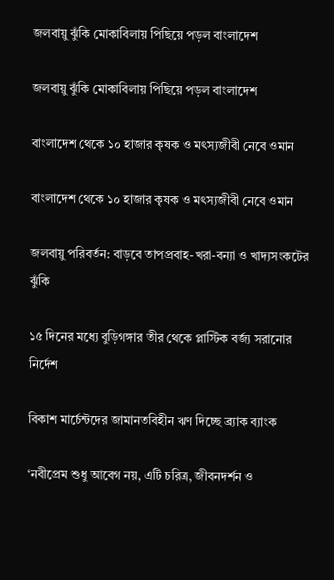জলবায়ু ঝুঁকি মোকাবিলায় পিছিয়ে পড়ল বাংলাদেশ

জলবায়ু ঝুঁকি মোকাবিলায় পিছিয়ে পড়ল বাংলাদেশ

বাংলাদেশ থেকে ১০ হাজার কৃষক ও মৎস্যজীবী নেবে ওমান

বাংলাদেশ থেকে ১০ হাজার কৃষক ও মৎস্যজীবী নেবে ওমান

জলবায়ু পরিবর্তন: বাড়বে তাপপ্রবাহ-খরা-বন্যা ও খাদ্যসংকটের ঝুঁকি

১৫ দিনের মধ্যে বুড়িগঙ্গার তীর থেকে প্লাস্টিক বর্জ্য সরানোর নির্দেশ

বিকাশ মার্চেন্টদের জামানতবিহীন ঋণ দিচ্ছে ব্র্যাক ব্যাংক

‘নবীপ্রেম শুধু আবেগ নয়, এটি চরিত্র, জীবনদর্শন ও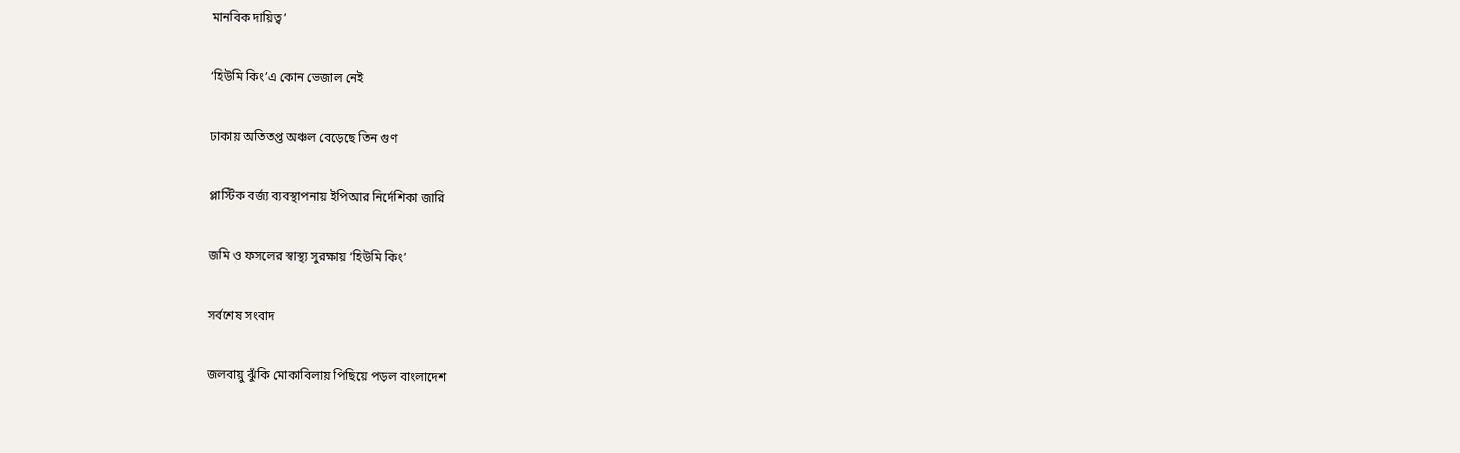মানবিক দায়িত্ব’

‘হিউমি কিং’এ কোন ভেজাল নেই

ঢাকায় অতিতপ্ত অঞ্চল বেড়েছে তিন গুণ

প্লাস্টিক বর্জ্য ব্যবস্থাপনায় ইপিআর নির্দেশিকা জারি

জমি ও ফসলের স্বাস্থ্য সুরক্ষায় ‘হিউমি কিং’

সর্বশেষ সংবাদ

জলবায়ু ঝুঁকি মোকাবিলায় পিছিয়ে পড়ল বাংলাদেশ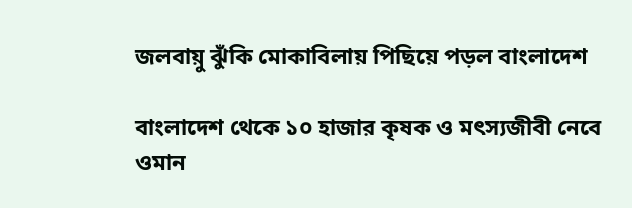জলবায়ু ঝুঁকি মোকাবিলায় পিছিয়ে পড়ল বাংলাদেশ

বাংলাদেশ থেকে ১০ হাজার কৃষক ও মৎস্যজীবী নেবে ওমান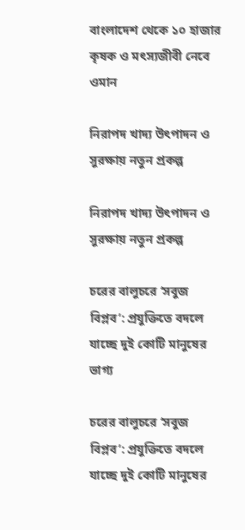বাংলাদেশ থেকে ১০ হাজার কৃষক ও মৎস্যজীবী নেবে ওমান

নিরাপদ খাদ্য উৎপাদন ও সুরক্ষায় নতুন প্রকল্প

নিরাপদ খাদ্য উৎপাদন ও সুরক্ষায় নতুন প্রকল্প

চরের বালুচরে ‘সবুজ বিপ্লব’: প্রযুক্তিতে বদলে যাচ্ছে দুই কোটি মানুষের ভাগ্য

চরের বালুচরে ‘সবুজ বিপ্লব’: প্রযুক্তিতে বদলে যাচ্ছে দুই কোটি মানুষের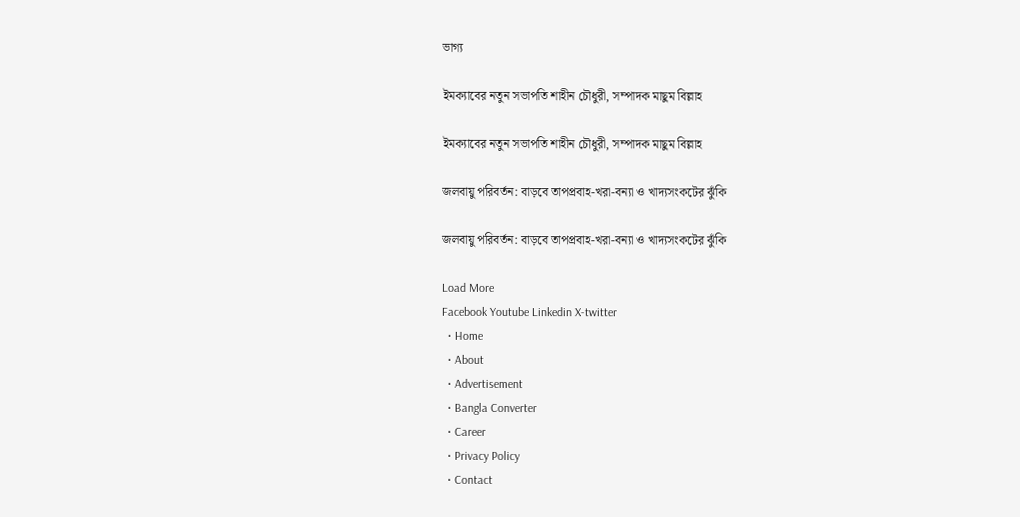ভাগ্য

ইমক্যাবের নতুন সভাপতি শাহীন চৌধুরী, সম্পাদক মাছুম বিল্লাহ

ইমক্যাবের নতুন সভাপতি শাহীন চৌধুরী, সম্পাদক মাছুম বিল্লাহ

জলবায়ু পরিবর্তন: বাড়বে তাপপ্রবাহ-খরা-বন্যা ও খাদ্যসংকটের ঝুঁকি

জলবায়ু পরিবর্তন: বাড়বে তাপপ্রবাহ-খরা-বন্যা ও খাদ্যসংকটের ঝুঁকি

Load More
Facebook Youtube Linkedin X-twitter
  • Home
  • About
  • Advertisement
  • Bangla Converter
  • Career
  • Privacy Policy
  • Contact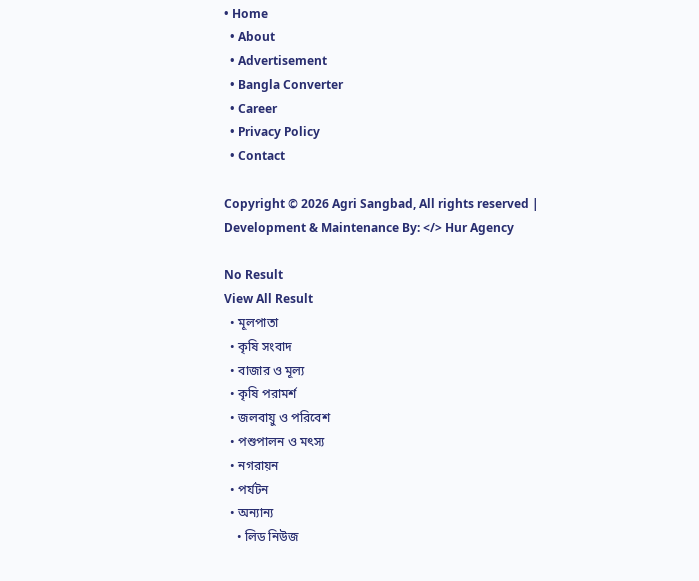• Home
  • About
  • Advertisement
  • Bangla Converter
  • Career
  • Privacy Policy
  • Contact

Copyright © 2026 Agri Sangbad, All rights reserved | Development & Maintenance By: </> Hur Agency

No Result
View All Result
  • মূলপাতা
  • কৃষি সংবাদ
  • বাজার ও মূল্য
  • কৃষি পরামর্শ
  • জলবায়ু ও পরিবেশ
  • পশুপালন ও মৎস্য
  • নগরায়ন
  • পর্যটন
  • অন্যান্য
    • লিড নিউজ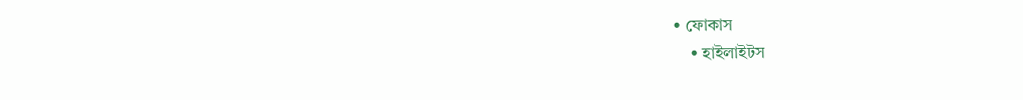• ফোকাস
    • হাইলাইটস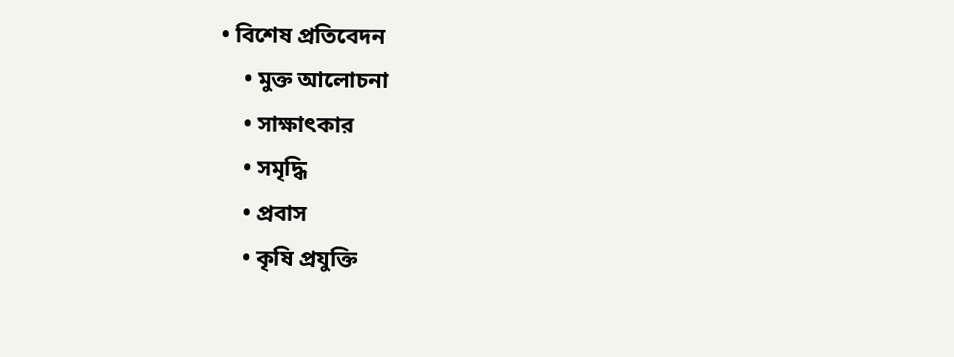• বিশেষ প্রতিবেদন
    • মুক্ত আলোচনা
    • সাক্ষাৎকার
    • সমৃদ্ধি
    • প্রবাস
    • কৃষি প্রযুক্তি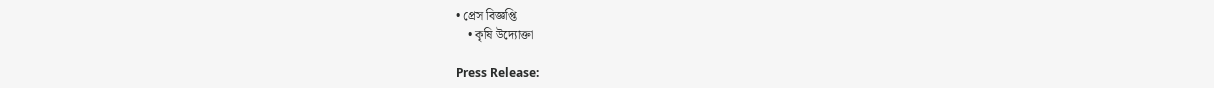• প্রেস বিজ্ঞপ্তি
    • কৃষি উদ্যোক্তা

Press Release: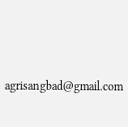agrisangbad@gmail.com